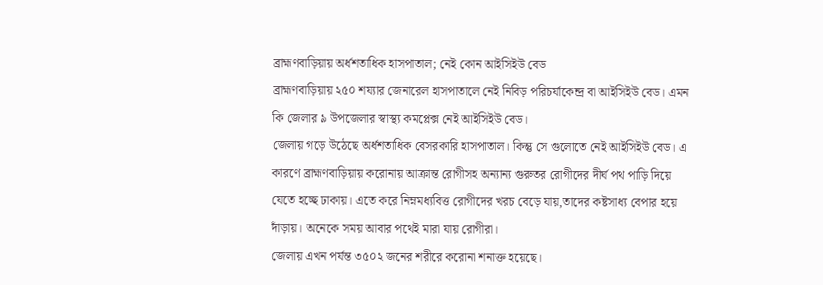ব্রাহ্মণবাড়িয়ায় অর্ধশতাধিক হাসপাতাল; নেই কোন আইসিইউ বেড
ব্রাহ্মণবাড়িয়ায় ২৫০ শয্যার জেনারেল হাসপাতালে নেই নিবিড় পরিচর্যাকেন্দ্র বা আইসিইউ বেড। এমন কি জেলার ৯ উপজেলার স্বাস্থ্য কমপ্লেক্স নেই আইসিইউ বেড।
জেলায় গড়ে উঠেছে অর্ধশতাধিক বেসরকারি হাসপাতাল। কিন্তু সে গুলোতে নেই আইসিইউ বেড। এ কারণে ব্রাহ্মণবাড়িয়ায় করোনায় আক্রান্ত রোগীসহ অন্যান্য গুরুতর রোগীদের দীর্ঘ পথ পাড়ি দিয়ে যেতে হচ্ছে ঢাকায়। এতে করে নিম্নমধ্যবিত্ত রোগীদের খরচ বেড়ে যায়,তাদের কষ্টসাধ্য বেপার হয়ে দাঁড়ায়। অনেকে সময় আবার পথেই মারা যায় রোগীরা।
জেলায় এখন পর্যন্ত ৩৫০২ জনের শরীরে করোনা শনাক্ত হয়েছে।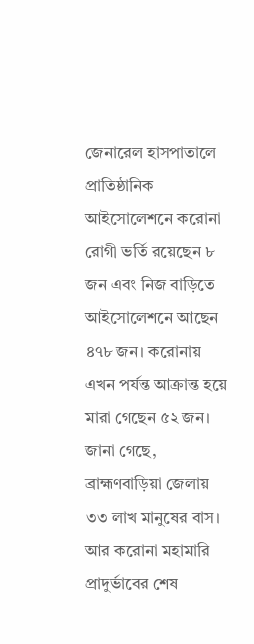জেনারেল হাসপাতালে প্রাতিষ্ঠানিক আইসোলেশনে করোনা রোগী ভর্তি রয়েছেন ৮ জন এবং নিজ বাড়িতে আইসোলেশনে আছেন ৪৭৮ জন। করোনায় এখন পর্যন্ত আক্রান্ত হয়ে মারা গেছেন ৫২ জন।
জানা গেছে, ব্রাহ্মণবাড়িয়া জেলায় ৩৩ লাখ মানুষের বাস। আর করোনা মহামারি প্রাদুর্ভাবের শেষ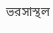ভরসাস্থল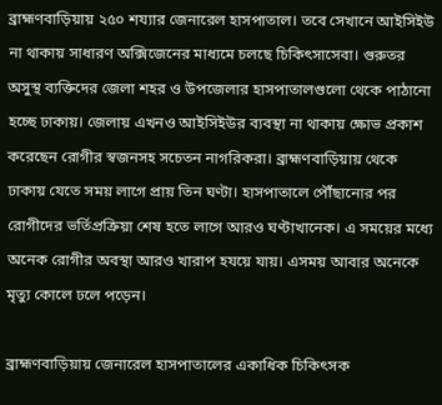ব্রাহ্মণবাড়িয়ায় ২৫০ শয্যার জেনারেল হাসপাতাল। তবে সেখানে আইসিইউ না থাকায় সাধারণ অক্সিজেনের মাধ্যমে চলছে চিকিৎসাসেবা। গুরুতর অসুস্থ ব্যক্তিদের জেলা শহর ও উপজেলার হাসপাতালগুলো থেকে পাঠানো হচ্ছে ঢাকায়। জেলায় এখনও আইসিইউর ব্যবস্থা না থাকায় ক্ষোভ প্রকাশ করেছেন রোগীর স্বজনসহ সচেতন নাগরিকরা। ব্রাহ্মণবাড়িয়ায় থেকে ঢাকায় যেতে সময় লাগে প্রায় তিন ঘণ্টা। হাসপাতালে পৌঁছানোর পর রোগীদের ভর্তিপ্রক্রিয়া শেষ হতে লাগে আরও ঘণ্টাখানেক। এ সময়ের মধ্যে অনেক রোগীর অবস্থা আরও খারাপ হযয়ে যায়। এসময় আবার অনেকে মৃত্যু কোলে ঢলে পড়েন।

ব্রাহ্মণবাড়িয়ায় জেনারেল হাসপাতালের একাধিক চিকিৎসক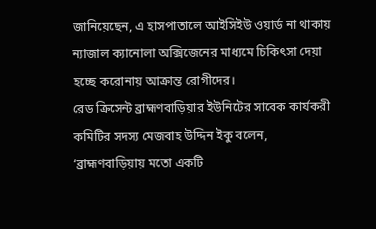জানিয়েছেন, এ হাসপাতালে আইসিইউ ওয়ার্ড না থাকায় ন্যাজাল ক্যানোলা অক্সিজেনের মাধ্যমে চিকিৎসা দেয়া হচ্ছে করোনায় আক্রান্ত রোগীদের।
রেড ক্রিসেন্ট ব্রাহ্মণবাড়িয়ার ইউনিটের সাবেক কার্যকরী কমিটির সদস্য মেজবাহ উদ্দিন ইকু বলেন, ‘ব্রাহ্মণবাড়িয়ায় মতো একটি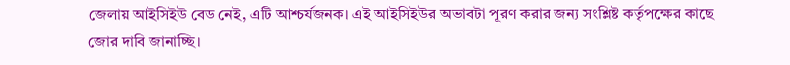জেলায় আইসিইউ বেড নেই, এটি আশ্চর্যজনক। এই আইসিইউর অভাবটা পূরণ করার জন্য সংশ্লিষ্ট কর্তৃপক্ষের কাছে জোর দাবি জানাচ্ছি।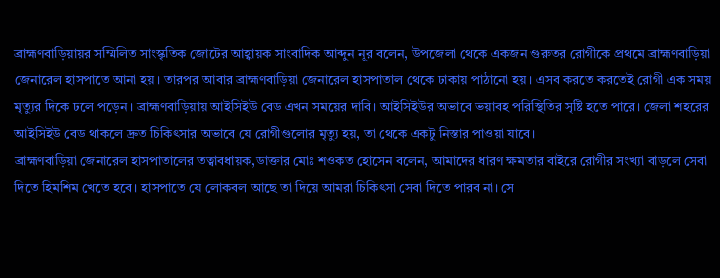ব্রাহ্মণবাড়িয়ায়র সম্মিলিত সাংস্কৃতিক জোটের আহ্বায়ক সাংবাদিক আব্দুন নূর বলেন, উপজেলা থেকে একজন গুরুতর রোগীকে প্রথমে ব্রাহ্মণবাড়িয়া জেনারেল হাসপাতে আনা হয়। তারপর আবার ব্রাহ্মণবাড়িয়া জেনারেল হাসপাতাল থেকে ঢাকায় পাঠানো হয়। এসব করতে করতেই রোগী এক সময় মৃত্যুর দিকে ঢলে পড়েন। ব্রাহ্মণবাড়িয়ায় আইসিইউ বেড এখন সময়ের দাবি। আইসিইউর অভাবে ভয়াবহ পরিস্থিতির সৃষ্টি হতে পারে। জেলা শহরের আইসিইউ বেড থাকলে দ্রুত চিকিৎসার অভাবে যে রোগীগুলোর মৃত্যু হয়, তা থেকে একটু নিস্তার পাওয়া যাবে।
ব্রাহ্মণবাড়িয়া জেনারেল হাসপাতালের তত্বাবধায়ক,ডাক্তার মোঃ শওকত হোসেন বলেন, আমাদের ধারণ ক্ষমতার বাইরে রোগীর সংখ্যা বাড়লে সেবা দিতে হিমশিম খেতে হবে। হাসপাতে যে লোকবল আছে তা দিয়ে আমরা চিকিৎসা সেবা দিতে পারব না। সে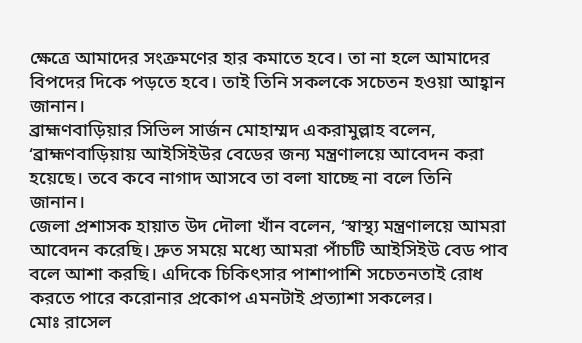ক্ষেত্রে আমাদের সংত্রুমণের হার কমাতে হবে। তা না হলে আমাদের বিপদের দিকে পড়তে হবে। তাই তিনি সকলকে সচেতন হওয়া আহ্বান জানান।
ব্রাহ্মণবাড়িয়ার সিভিল সার্জন মোহাম্মদ একরামুল্লাহ বলেন, ‘ব্রাহ্মণবাড়িয়ায় আইসিইউর বেডের জন্য মন্ত্রণালয়ে আবেদন করা হয়েছে। তবে কবে নাগাদ আসবে তা বলা যাচ্ছে না বলে তিনি জানান।
জেলা প্রশাসক হায়াত উদ দৌলা খাঁন বলেন, ‘স্বাস্থ্য মন্ত্রণালয়ে আমরা আবেদন করেছি। দ্রুত সময়ে মধ্যে আমরা পাঁচটি আইসিইউ বেড পাব বলে আশা করছি। এদিকে চিকিৎসার পাশাপাশি সচেতনতাই রোধ করতে পারে করোনার প্রকোপ এমনটাই প্রত্যাশা সকলের।
মোঃ রাসেল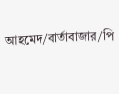আহমেদ/বার্তাবাজার/পি